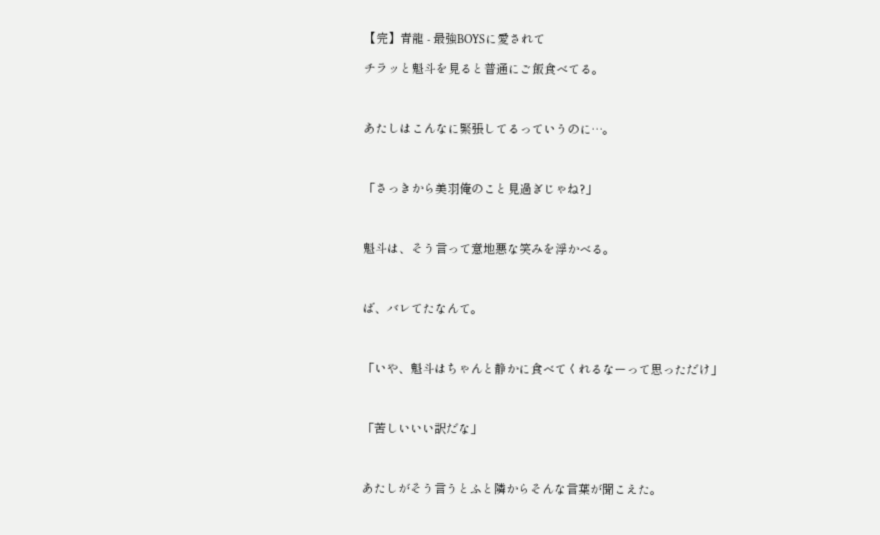【完】青龍 - 最強BOYSに愛されて

チラッと魁斗を見ると普通にご飯食べてる。



あたしはこんなに緊張してるっていうのに…。



「さっきから美羽俺のこと見過ぎじゃね?」



魁斗は、そう言って意地悪な笑みを浮かべる。



ば、バレてたなんて。



「いや、魁斗はちゃんと静かに食べてくれるなーって思っただけ」



「苦しいいい訳だな」



あたしがそう言うとふと隣からそんな言葉が聞こえた。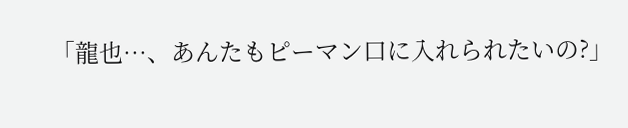「龍也…、あんたもピーマン口に入れられたいの?」